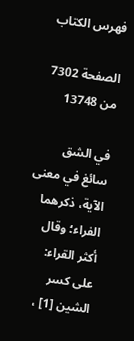فهرس الكتاب

الصفحة 7302 من 13748

في الشق سائغ في معنى الآية، ذكرهما الفراء؛ وقال أكثر القراء: على كسر الشين [1] ،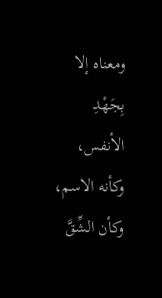ومعناه إلا بِجَهْدِ الأنفس، وكأنه الاسم، وكأن الشِّقَّ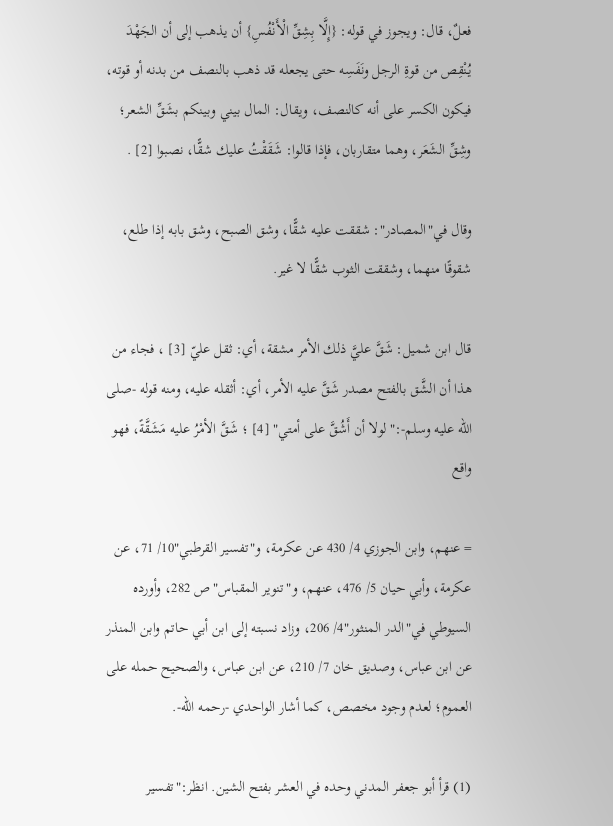فعلٌ، قال: ويجوز في قوله: {إِلَّا بِشِقِّ الْأَنْفُسِ} أن يذهب إلى أن الجَهْدَ يُنْقِص من قوةِ الرجل ونَفَسِه حتى يجعله قد ذهب بالنصف من بدنه أو قوته، فيكون الكسر على أنه كالنصف، ويقال: المال بيني وبينكم بشَقِّ الشعر؛ وشِقِّ الشَعَر، وهما متقاربان، فإذا قالوا: شَقَقْتُ عليك شقًّا، نصبوا [2] .

وقال في"المصادر": شققت عليه شقًّا، وشق الصبح، وشق بابه إذا طلع، شقوقًا منهما، وشققت الثوب شقًّا لا غير.

قال ابن شميل: شَقَّ عليَّ ذلك الأمر مشقة، أي: ثقل عليّ [3] ، فجاء من هذا أن الشَّق بالفتح مصدر شَقَّ عليه الأمر، أي: أثقله عليه، ومنه قوله -صلى الله عليه وسلم-:"لولا أن أَشُقَّ على أمتي" [4] ؛ شَقَّ الأمْرُ عليه مَشَقَّةً، فهو واقع

= عنهم، وابن الجوزي 4/ 430 عن عكرمة، و"تفسير القرطبي"10/ 71، عن عكرمة، وأبي حيان 5/ 476، عنهم، و"تنوير المقباس"ص 282، وأورده السيوطي في"الدر المنثور"4/ 206، وزاد نسبته إلى ابن أبي حاتم وابن المنذر عن ابن عباس، وصديق خان 7/ 210، عن ابن عباس، والصحيح حمله على العموم؛ لعدم وجود مخصص، كما أشار الواحدي -رحمه الله-.

(1) قرأ أبو جعفر المدني وحده في العشر بفتح الشين. انظر:"تفسير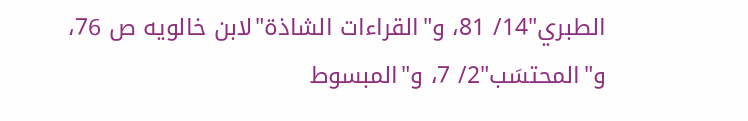الطبري"14/ 81، و"القراءات الشاذة"لابن خالويه ص 76، و"المحتسَب"2/ 7، و"المبسوط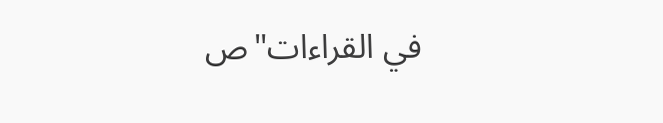في القراءات"ص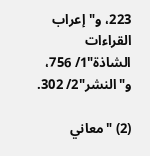223، و"إعراب القراءات الشاذة"1/ 756، و"النشر"2/ 302.

(2) "معاني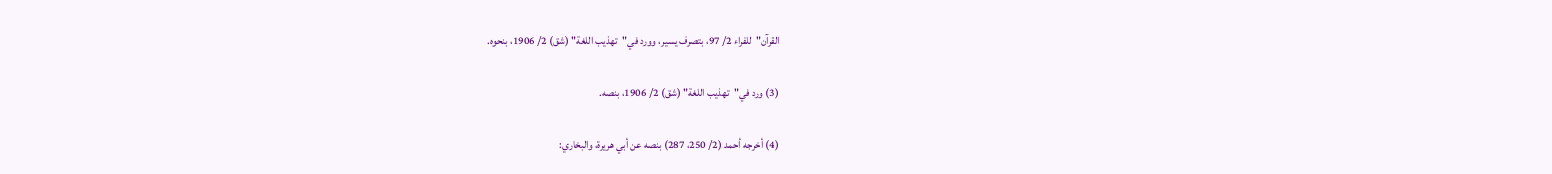القرآن"للفراء 2/ 97، بتصرف يسير، وورد في"تهذيب اللغة" (شق) 2/ 1906، بنحوه.

(3) ورد في"تهذيب اللغة" (شق) 2/ 1906، بنصه.

(4) أخرجه أحمد (2/ 250، 287) بنصه عن أبي هريرة، والبخاري: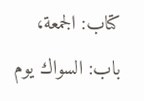كتاب: الجمعة، باب: السواك يوم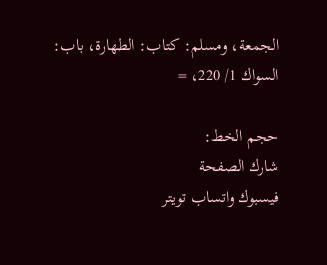الجمعة، ومسلم: كتاب: الطهارة، باب: السواك 1/ 220، =

حجم الخط:
شارك الصفحة
فيسبوك واتساب تويتر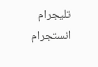تليجرام انستجرام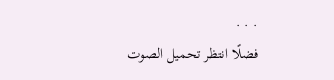. . .
فضلًا انتظر تحميل الصوت